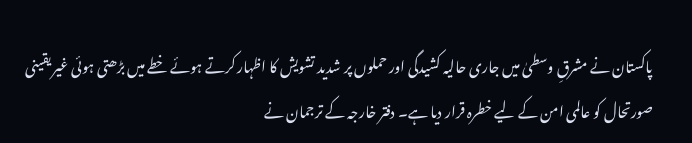پاکستان نے مشرقِ وسطیٰ میں جاری حالیہ کشیدگی اور حملوں پر شدید تشویش کا اظہار کرتے ہوئے خطے میں بڑھتی ہوئی غیر یقینی صورتحال کو عالمی امن کے لیے خطرہ قرار دیا ہے۔ دفتر خارجہ کے ترجمان نے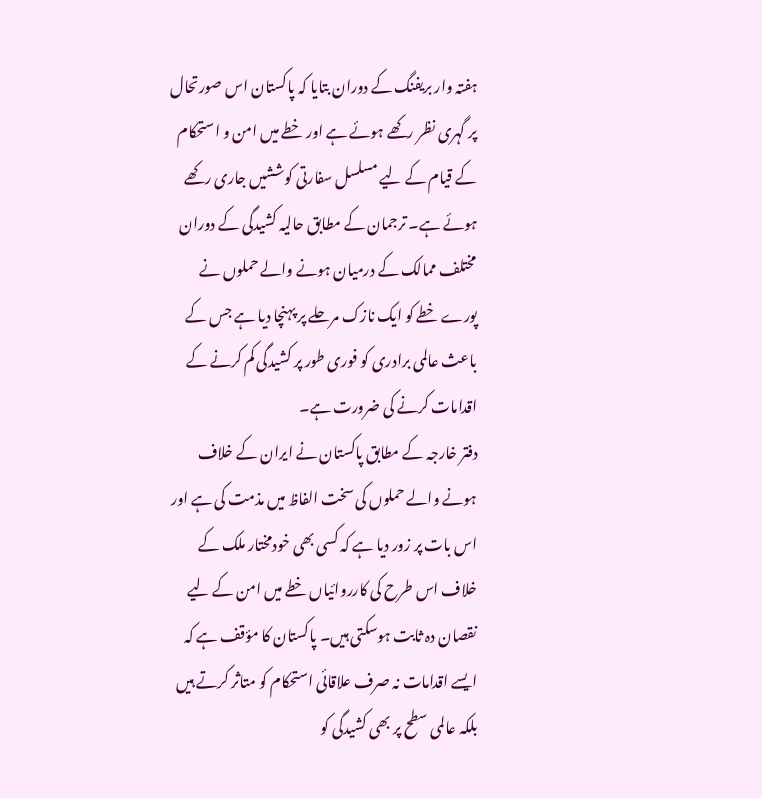ہفتہ وار بریفنگ کے دوران بتایا کہ پاکستان اس صورتحال پر گہری نظر رکھے ہوئے ہے اور خطے میں امن و استحکام کے قیام کے لیے مسلسل سفارتی کوششیں جاری رکھے ہوئے ہے۔ ترجمان کے مطابق حالیہ کشیدگی کے دوران مختلف ممالک کے درمیان ہونے والے حملوں نے پورے خطے کو ایک نازک مرحلے پر پہنچا دیا ہے جس کے باعث عالمی برادری کو فوری طور پر کشیدگی کم کرنے کے اقدامات کرنے کی ضرورت ہے۔
دفتر خارجہ کے مطابق پاکستان نے ایران کے خلاف ہونے والے حملوں کی سخت الفاظ میں مذمت کی ہے اور اس بات پر زور دیا ہے کہ کسی بھی خودمختار ملک کے خلاف اس طرح کی کارروائیاں خطے میں امن کے لیے نقصان دہ ثابت ہوسکتی ہیں۔ پاکستان کا مؤقف ہے کہ ایسے اقدامات نہ صرف علاقائی استحکام کو متاثر کرتے ہیں بلکہ عالمی سطح پر بھی کشیدگی کو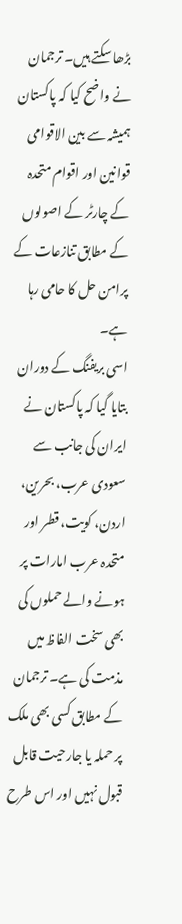بڑھا سکتے ہیں۔ ترجمان نے واضح کیا کہ پاکستان ہمیشہ سے بین الاقوامی قوانین اور اقوام متحدہ کے چارٹر کے اصولوں کے مطابق تنازعات کے پرامن حل کا حامی رہا ہے۔
اسی بریفنگ کے دوران بتایا گیا کہ پاکستان نے ایران کی جانب سے سعودی عرب، بحرین، اردن، کویت، قطر اور متحدہ عرب امارات پر ہونے والے حملوں کی بھی سخت الفاظ میں مذمت کی ہے۔ ترجمان کے مطابق کسی بھی ملک پر حملہ یا جارحیت قابل قبول نہیں اور اس طرح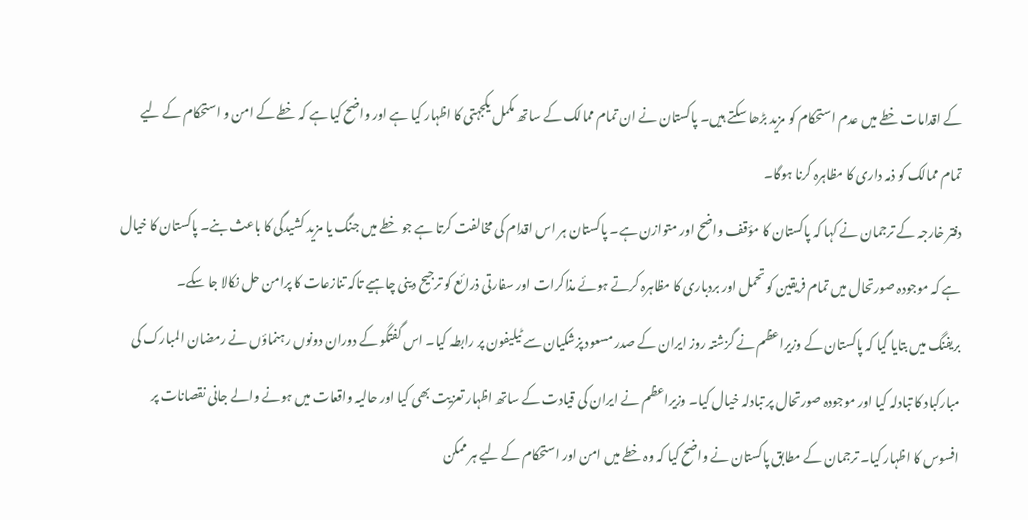کے اقدامات خطے میں عدم استحکام کو مزید بڑھا سکتے ہیں۔ پاکستان نے ان تمام ممالک کے ساتھ مکمل یکجہتی کا اظہار کیا ہے اور واضح کیا ہے کہ خطے کے امن و استحکام کے لیے تمام ممالک کو ذمہ داری کا مظاہرہ کرنا ہوگا۔
دفتر خارجہ کے ترجمان نے کہا کہ پاکستان کا مؤقف واضح اور متوازن ہے۔ پاکستان ہر اس اقدام کی مخالفت کرتا ہے جو خطے میں جنگ یا مزید کشیدگی کا باعث بنے۔ پاکستان کا خیال ہے کہ موجودہ صورتحال میں تمام فریقین کو تحمل اور بردباری کا مظاہرہ کرتے ہوئے مذاکرات اور سفارتی ذرائع کو ترجیح دینی چاہیے تاکہ تنازعات کا پرامن حل نکالا جا سکے۔
بریفنگ میں بتایا گیا کہ پاکستان کے وزیراعظم نے گزشتہ روز ایران کے صدر مسعود پزشکیان سے ٹیلیفون پر رابطہ کیا۔ اس گفتگو کے دوران دونوں رہنماؤں نے رمضان المبارک کی مبارکباد کا تبادلہ کیا اور موجودہ صورتحال پر تبادلہ خیال کیا۔ وزیراعظم نے ایران کی قیادت کے ساتھ اظہار تعزیت بھی کیا اور حالیہ واقعات میں ہونے والے جانی نقصانات پر افسوس کا اظہار کیا۔ ترجمان کے مطابق پاکستان نے واضح کیا کہ وہ خطے میں امن اور استحکام کے لیے ہر ممکن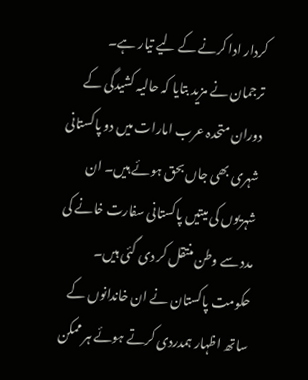کردار ادا کرنے کے لیے تیار ہے۔
ترجمان نے مزید بتایا کہ حالیہ کشیدگی کے دوران متحدہ عرب امارات میں دو پاکستانی شہری بھی جاں بحق ہوئے ہیں۔ ان شہریوں کی میتیں پاکستانی سفارت خانے کی مدد سے وطن منتقل کر دی گئی ہیں۔ حکومت پاکستان نے ان خاندانوں کے ساتھ اظہار ہمدردی کرتے ہوئے ہر ممکن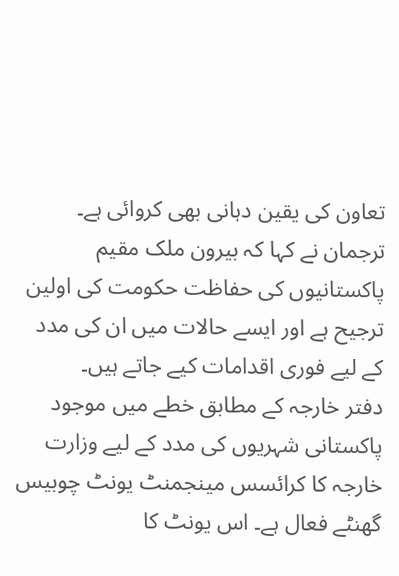تعاون کی یقین دہانی بھی کروائی ہے۔ ترجمان نے کہا کہ بیرون ملک مقیم پاکستانیوں کی حفاظت حکومت کی اولین ترجیح ہے اور ایسے حالات میں ان کی مدد کے لیے فوری اقدامات کیے جاتے ہیں۔
دفتر خارجہ کے مطابق خطے میں موجود پاکستانی شہریوں کی مدد کے لیے وزارت خارجہ کا کرائسس مینجمنٹ یونٹ چوبیس گھنٹے فعال ہے۔ اس یونٹ کا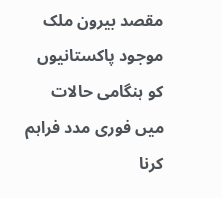مقصد بیرون ملک موجود پاکستانیوں کو ہنگامی حالات میں فوری مدد فراہم کرنا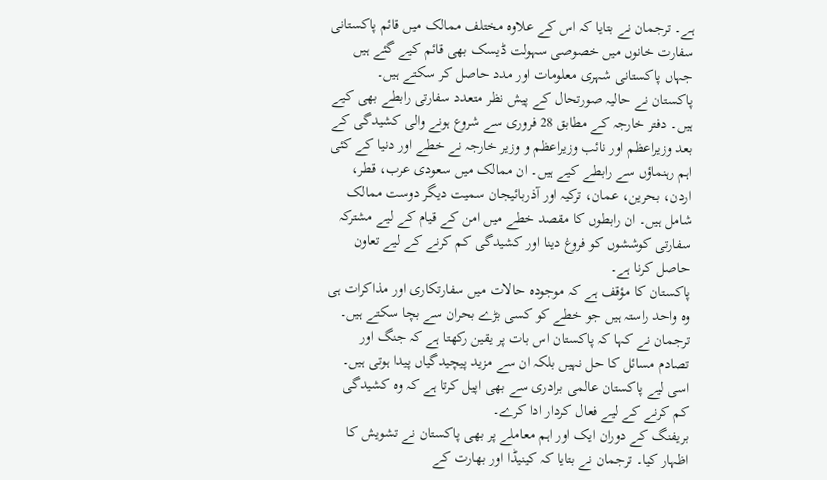ہے۔ ترجمان نے بتایا کہ اس کے علاوہ مختلف ممالک میں قائم پاکستانی سفارت خانوں میں خصوصی سہولت ڈیسک بھی قائم کیے گئے ہیں جہاں پاکستانی شہری معلومات اور مدد حاصل کر سکتے ہیں۔
پاکستان نے حالیہ صورتحال کے پیش نظر متعدد سفارتی رابطے بھی کیے ہیں۔ دفتر خارجہ کے مطابق 28 فروری سے شروع ہونے والی کشیدگی کے بعد وزیراعظم اور نائب وزیراعظم و وزیر خارجہ نے خطے اور دنیا کے کئی اہم رہنماؤں سے رابطے کیے ہیں۔ ان ممالک میں سعودی عرب، قطر، اردن، بحرین، عمان، ترکیہ اور آذربائیجان سمیت دیگر دوست ممالک شامل ہیں۔ ان رابطوں کا مقصد خطے میں امن کے قیام کے لیے مشترکہ سفارتی کوششوں کو فروغ دینا اور کشیدگی کم کرنے کے لیے تعاون حاصل کرنا ہے۔
پاکستان کا مؤقف ہے کہ موجودہ حالات میں سفارتکاری اور مذاکرات ہی وہ واحد راستہ ہیں جو خطے کو کسی بڑے بحران سے بچا سکتے ہیں۔ ترجمان نے کہا کہ پاکستان اس بات پر یقین رکھتا ہے کہ جنگ اور تصادم مسائل کا حل نہیں بلکہ ان سے مزید پیچیدگیاں پیدا ہوتی ہیں۔ اسی لیے پاکستان عالمی برادری سے بھی اپیل کرتا ہے کہ وہ کشیدگی کم کرنے کے لیے فعال کردار ادا کرے۔
بریفنگ کے دوران ایک اور اہم معاملے پر بھی پاکستان نے تشویش کا اظہار کیا۔ ترجمان نے بتایا کہ کینیڈا اور بھارت کے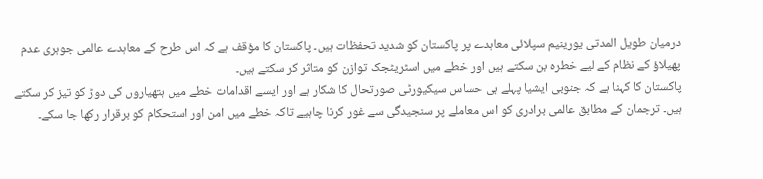درمیان طویل المدتی یورینیم سپلائی معاہدے پر پاکستان کو شدید تحفظات ہیں۔ پاکستان کا مؤقف ہے کہ اس طرح کے معاہدے عالمی جوہری عدم پھیلاؤ کے نظام کے لیے خطرہ بن سکتے ہیں اور خطے میں اسٹریٹجک توازن کو متاثر کر سکتے ہیں۔
پاکستان کا کہنا ہے کہ جنوبی ایشیا پہلے ہی حساس سیکیورٹی صورتحال کا شکار ہے اور ایسے اقدامات خطے میں ہتھیاروں کی دوڑ کو تیز کر سکتے ہیں۔ ترجمان کے مطابق عالمی برادری کو اس معاملے پر سنجیدگی سے غور کرنا چاہیے تاکہ خطے میں امن اور استحکام کو برقرار رکھا جا سکے۔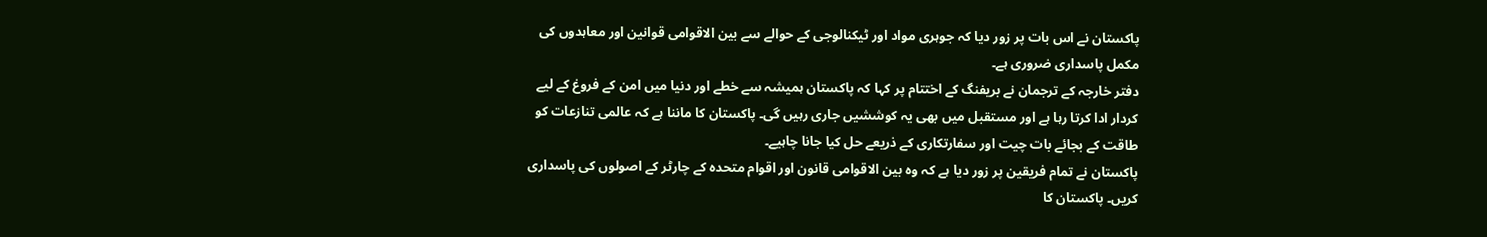پاکستان نے اس بات پر زور دیا کہ جوہری مواد اور ٹیکنالوجی کے حوالے سے بین الاقوامی قوانین اور معاہدوں کی مکمل پاسداری ضروری ہے۔
دفتر خارجہ کے ترجمان نے بریفنگ کے اختتام پر کہا کہ پاکستان ہمیشہ سے خطے اور دنیا میں امن کے فروغ کے لیے کردار ادا کرتا رہا ہے اور مستقبل میں بھی یہ کوششیں جاری رہیں گی۔ پاکستان کا ماننا ہے کہ عالمی تنازعات کو طاقت کے بجائے بات چیت اور سفارتکاری کے ذریعے حل کیا جانا چاہیے۔
پاکستان نے تمام فریقین پر زور دیا ہے کہ وہ بین الاقوامی قانون اور اقوام متحدہ کے چارٹر کے اصولوں کی پاسداری کریں۔ پاکستان کا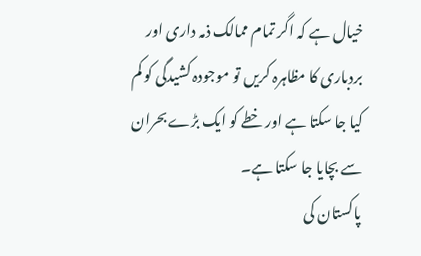خیال ہے کہ اگر تمام ممالک ذمہ داری اور بردباری کا مظاہرہ کریں تو موجودہ کشیدگی کو کم کیا جا سکتا ہے اور خطے کو ایک بڑے بحران سے بچایا جا سکتا ہے۔
پاکستان کی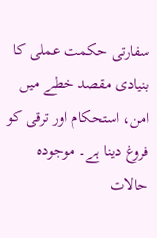سفارتی حکمت عملی کا بنیادی مقصد خطے میں امن، استحکام اور ترقی کو فروغ دینا ہے۔ موجودہ حالات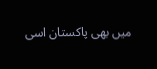میں بھی پاکستان اسی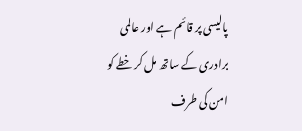پالیسی پر قائم ہے اور عالمی برادری کے ساتھ مل کر خطے کو امن کی طرف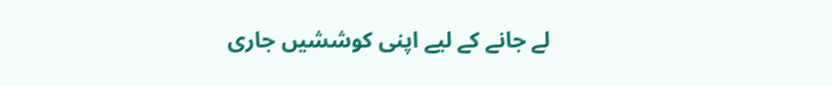لے جانے کے لیے اپنی کوششیں جاری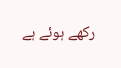رکھے ہوئے ہے